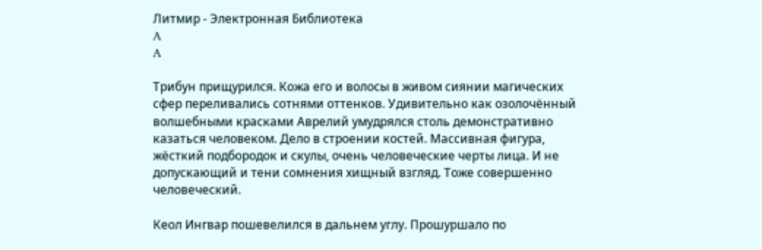Литмир - Электронная Библиотека
A
A

Трибун прищурился. Кожа его и волосы в живом сиянии магических сфер переливались сотнями оттенков. Удивительно как озолочённый волшебными красками Аврелий умудрялся столь демонстративно казаться человеком. Дело в строении костей. Массивная фигура, жёсткий подбородок и скулы, очень человеческие черты лица. И не допускающий и тени сомнения хищный взгляд. Тоже совершенно человеческий.

Кеол Ингвар пошевелился в дальнем углу. Прошуршало по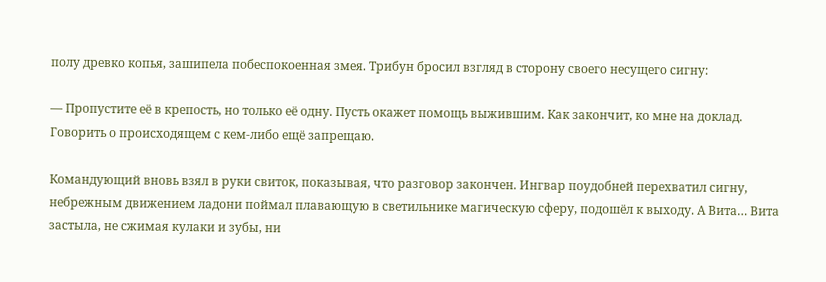полу древко копья, зашипела побеспокоенная змея. Трибун бросил взгляд в сторону своего несущего сигну:

— Пропустите её в крепость, но только её одну. Пусть окажет помощь выжившим. Как закончит, ко мне на доклад. Говорить о происходящем с кем-либо ещё запрещаю.

Командующий вновь взял в руки свиток, показывая, что разговор закончен. Ингвар поудобней перехватил сигну, небрежным движением ладони поймал плавающую в светильнике магическую сферу, подошёл к выходу. А Вита… Вита застыла, не сжимая кулаки и зубы, ни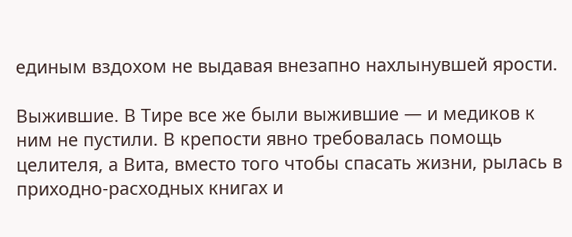единым вздохом не выдавая внезапно нахлынувшей ярости.

Выжившие. В Тире все же были выжившие — и медиков к ним не пустили. В крепости явно требовалась помощь целителя, а Вита, вместо того чтобы спасать жизни, рылась в приходно-расходных книгах и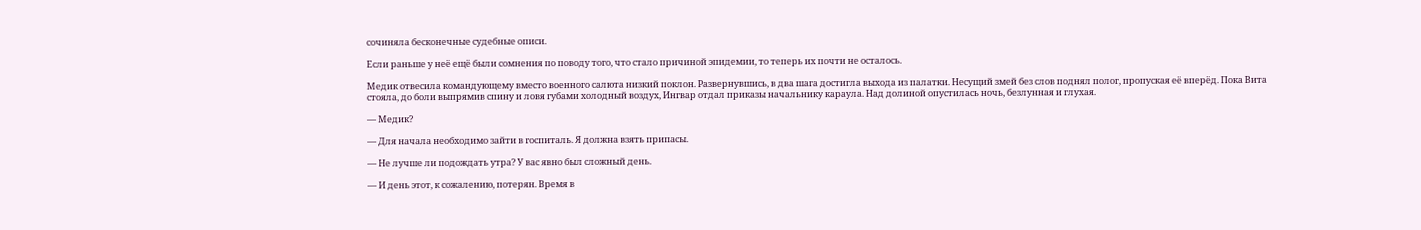сочиняла бесконечные судебные описи.

Если раньше у неё ещё были сомнения по поводу того, что стало причиной эпидемии, то теперь их почти не осталось.

Медик отвесила командующему вместо военного салюта низкий поклон. Развернувшись, в два шага достигла выхода из палатки. Несущий змей без слов поднял полог, пропуская её вперёд. Пока Вита стояла, до боли выпрямив спину и ловя губами холодный воздух, Ингвар отдал приказы начальнику караула. Над долиной опустилась ночь, безлунная и глухая.

— Медик?

— Для начала необходимо зайти в госпиталь. Я должна взять припасы.

— Не лучше ли подождать утра? У вас явно был сложный день.

— И день этот, к сожалению, потерян. Время в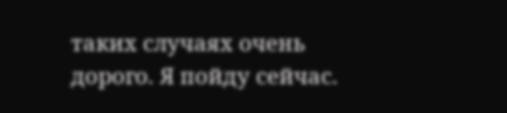таких случаях очень дорого. Я пойду сейчас.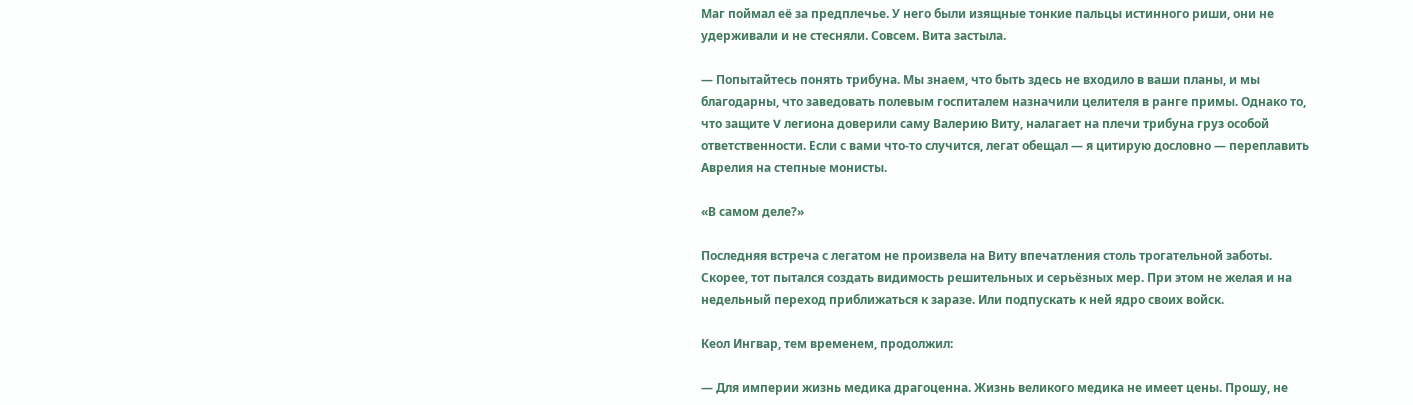Маг поймал её за предплечье. У него были изящные тонкие пальцы истинного риши, они не удерживали и не стесняли. Совсем. Вита застыла.

— Попытайтесь понять трибуна. Мы знаем, что быть здесь не входило в ваши планы, и мы благодарны, что заведовать полевым госпиталем назначили целителя в ранге примы. Однако то, что защите V легиона доверили саму Валерию Виту, налагает на плечи трибуна груз особой ответственности. Если с вами что-то случится, легат обещал — я цитирую дословно — переплавить Аврелия на степные монисты.

«В самом деле?»

Последняя встреча с легатом не произвела на Виту впечатления столь трогательной заботы. Скорее, тот пытался создать видимость решительных и серьёзных мер. При этом не желая и на недельный переход приближаться к заразе. Или подпускать к ней ядро своих войск.

Кеол Ингвар, тем временем, продолжил:

— Для империи жизнь медика драгоценна. Жизнь великого медика не имеет цены. Прошу, не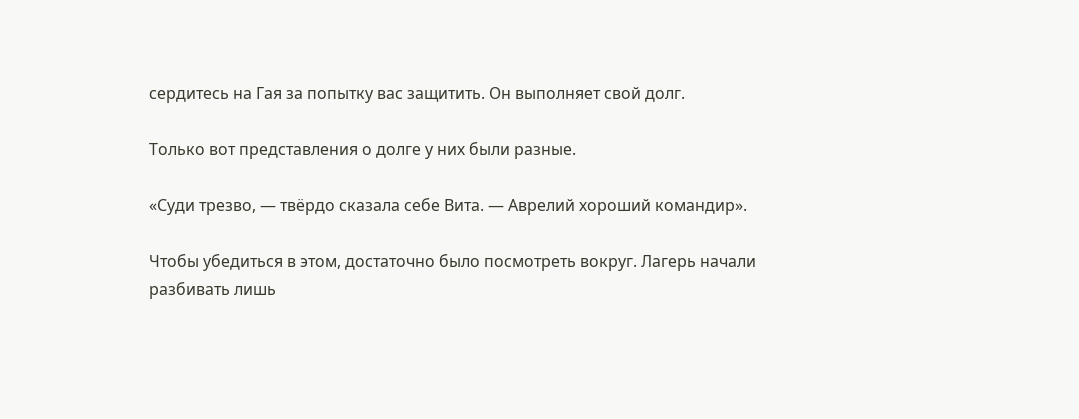сердитесь на Гая за попытку вас защитить. Он выполняет свой долг.

Только вот представления о долге у них были разные.

«Суди трезво, — твёрдо сказала себе Вита. — Аврелий хороший командир».

Чтобы убедиться в этом, достаточно было посмотреть вокруг. Лагерь начали разбивать лишь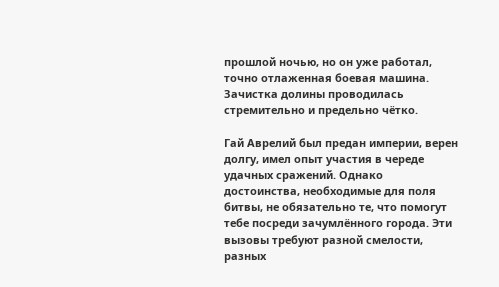прошлой ночью, но он уже работал, точно отлаженная боевая машина. Зачистка долины проводилась стремительно и предельно чётко.

Гай Аврелий был предан империи, верен долгу, имел опыт участия в череде удачных сражений. Однако достоинства, необходимые для поля битвы, не обязательно те, что помогут тебе посреди зачумлённого города. Эти вызовы требуют разной смелости, разных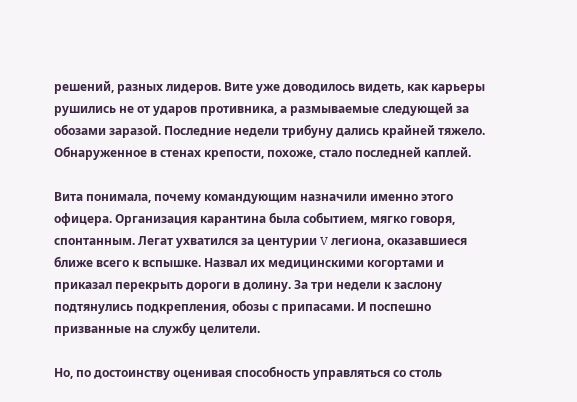решений, разных лидеров. Вите уже доводилось видеть, как карьеры рушились не от ударов противника, а размываемые следующей за обозами заразой. Последние недели трибуну дались крайней тяжело. Обнаруженное в стенах крепости, похоже, стало последней каплей.

Вита понимала, почему командующим назначили именно этого офицера. Организация карантина была событием, мягко говоря, спонтанным. Легат ухватился за центурии V легиона, оказавшиеся ближе всего к вспышке. Назвал их медицинскими когортами и приказал перекрыть дороги в долину. За три недели к заслону подтянулись подкрепления, обозы с припасами. И поспешно призванные на службу целители.

Но, по достоинству оценивая способность управляться со столь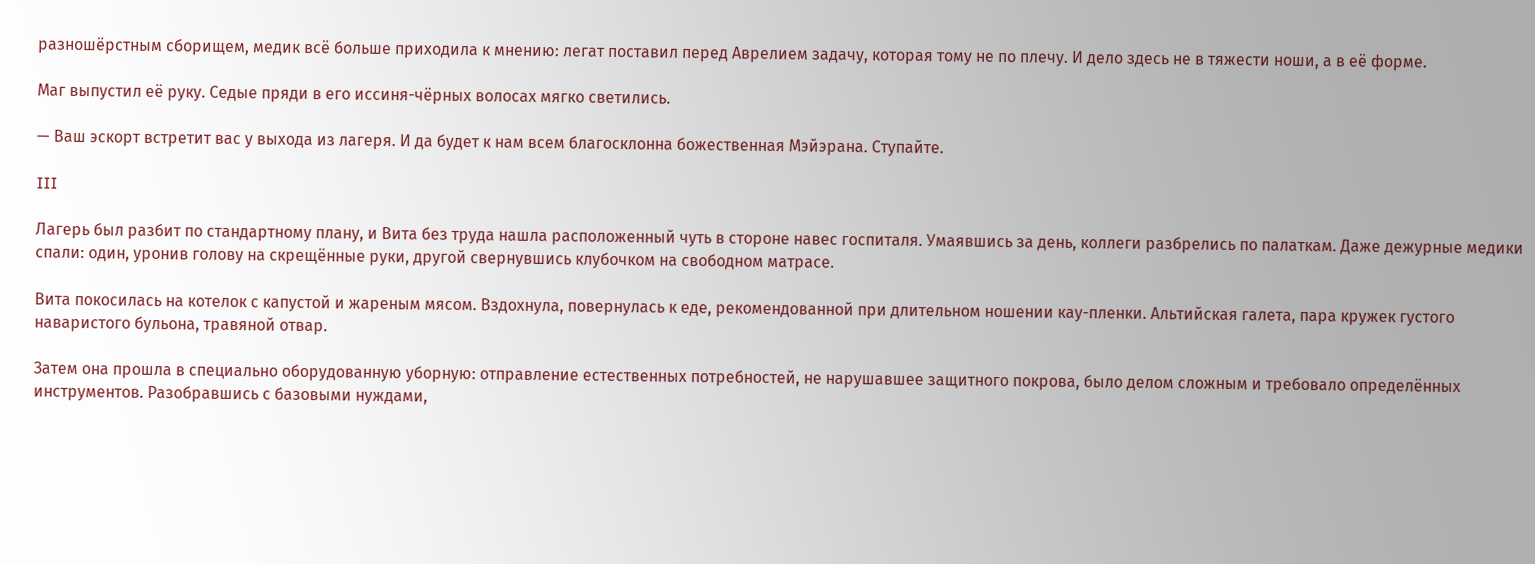разношёрстным сборищем, медик всё больше приходила к мнению: легат поставил перед Аврелием задачу, которая тому не по плечу. И дело здесь не в тяжести ноши, а в её форме.

Маг выпустил её руку. Седые пряди в его иссиня-чёрных волосах мягко светились.

— Ваш эскорт встретит вас у выхода из лагеря. И да будет к нам всем благосклонна божественная Мэйэрана. Ступайте.

III

Лагерь был разбит по стандартному плану, и Вита без труда нашла расположенный чуть в стороне навес госпиталя. Умаявшись за день, коллеги разбрелись по палаткам. Даже дежурные медики спали: один, уронив голову на скрещённые руки, другой свернувшись клубочком на свободном матрасе.

Вита покосилась на котелок с капустой и жареным мясом. Вздохнула, повернулась к еде, рекомендованной при длительном ношении кау-пленки. Альтийская галета, пара кружек густого наваристого бульона, травяной отвар.

Затем она прошла в специально оборудованную уборную: отправление естественных потребностей, не нарушавшее защитного покрова, было делом сложным и требовало определённых инструментов. Разобравшись с базовыми нуждами,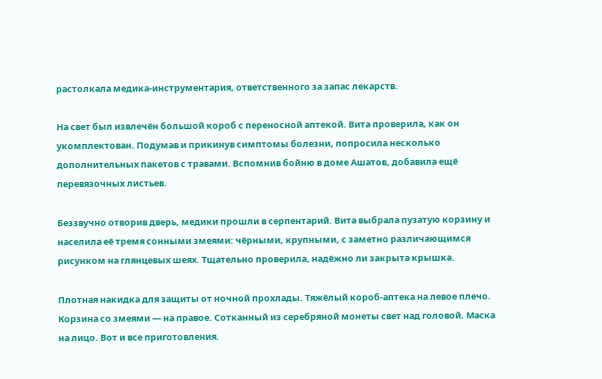растолкала медика-инструментария, ответственного за запас лекарств.

На свет был извлечён большой короб с переносной аптекой. Вита проверила, как он укомплектован. Подумав и прикинув симптомы болезни, попросила несколько дополнительных пакетов с травами. Вспомнив бойню в доме Ашатов, добавила ещё перевязочных листьев.

Беззвучно отворив дверь, медики прошли в серпентарий. Вита выбрала пузатую корзину и населила её тремя сонными змеями: чёрными, крупными, с заметно различающимся рисунком на глянцевых шеях. Тщательно проверила, надёжно ли закрыта крышка.

Плотная накидка для защиты от ночной прохлады. Тяжёлый короб-аптека на левое плечо. Корзина со змеями — на правое. Сотканный из серебряной монеты свет над головой. Маска на лицо. Вот и все приготовления.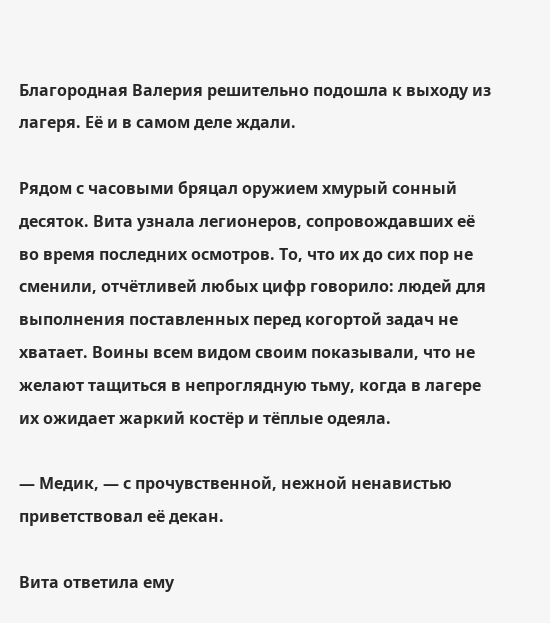Благородная Валерия решительно подошла к выходу из лагеря. Её и в самом деле ждали.

Рядом с часовыми бряцал оружием хмурый сонный десяток. Вита узнала легионеров, сопровождавших её во время последних осмотров. То, что их до сих пор не сменили, отчётливей любых цифр говорило: людей для выполнения поставленных перед когортой задач не хватает. Воины всем видом своим показывали, что не желают тащиться в непроглядную тьму, когда в лагере их ожидает жаркий костёр и тёплые одеяла.

— Медик, — с прочувственной, нежной ненавистью приветствовал её декан.

Вита ответила ему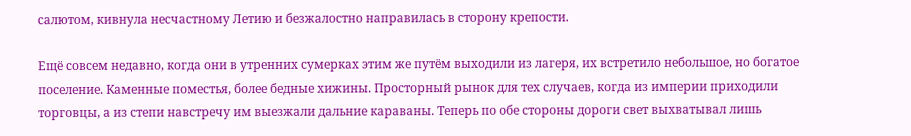салютом, кивнула несчастному Летию и безжалостно направилась в сторону крепости.

Ещё совсем недавно, когда они в утренних сумерках этим же путём выходили из лагеря, их встретило небольшое, но богатое поселение. Каменные поместья, более бедные хижины. Просторный рынок для тех случаев, когда из империи приходили торговцы, а из степи навстречу им выезжали дальние караваны. Теперь по обе стороны дороги свет выхватывал лишь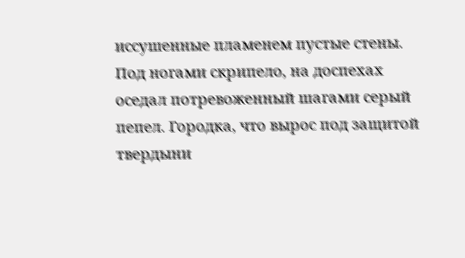иссушенные пламенем пустые стены. Под ногами скрипело, на доспехах оседал потревоженный шагами серый пепел. Городка, что вырос под защитой твердыни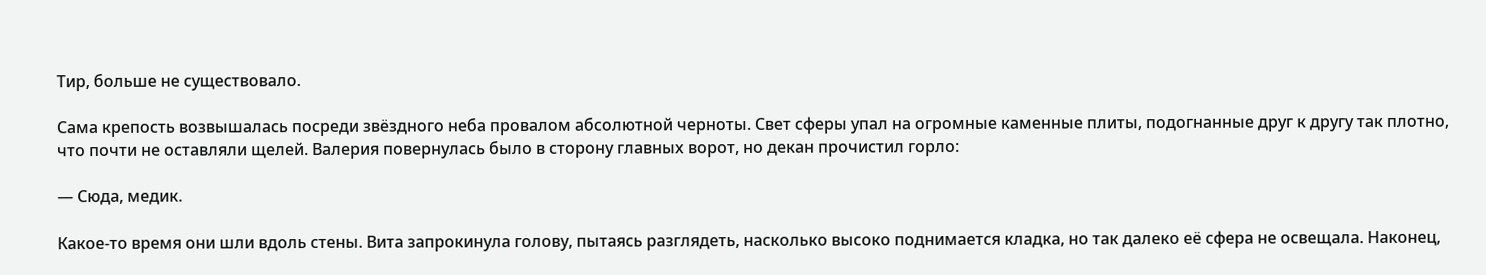Тир, больше не существовало.

Сама крепость возвышалась посреди звёздного неба провалом абсолютной черноты. Свет сферы упал на огромные каменные плиты, подогнанные друг к другу так плотно, что почти не оставляли щелей. Валерия повернулась было в сторону главных ворот, но декан прочистил горло:

— Сюда, медик.

Какое-то время они шли вдоль стены. Вита запрокинула голову, пытаясь разглядеть, насколько высоко поднимается кладка, но так далеко её сфера не освещала. Наконец,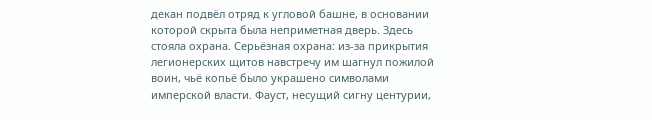декан подвёл отряд к угловой башне, в основании которой скрыта была неприметная дверь. Здесь стояла охрана. Серьёзная охрана: из-за прикрытия легионерских щитов навстречу им шагнул пожилой воин, чьё копьё было украшено символами имперской власти. Фауст, несущий сигну центурии,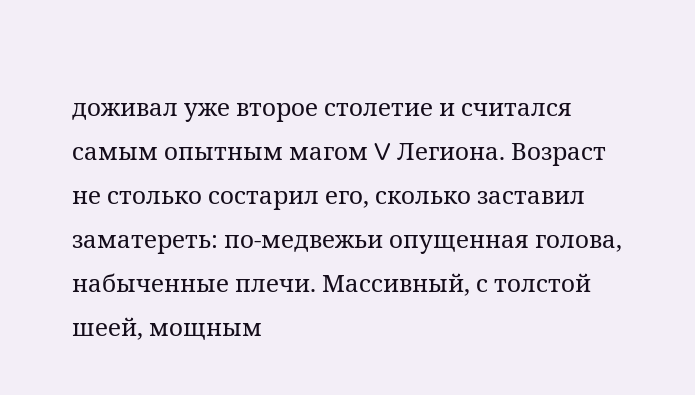доживал уже второе столетие и считался самым опытным магом V Легиона. Возраст не столько состарил его, сколько заставил заматереть: по-медвежьи опущенная голова, набыченные плечи. Массивный, с толстой шеей, мощным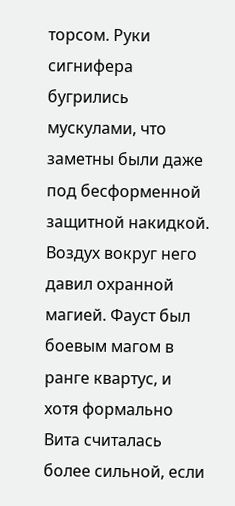торсом. Руки сигнифера бугрились мускулами, что заметны были даже под бесформенной защитной накидкой. Воздух вокруг него давил охранной магией. Фауст был боевым магом в ранге квартус, и хотя формально Вита считалась более сильной, если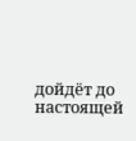дойдёт до настоящей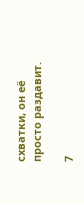схватки, он её просто раздавит.

7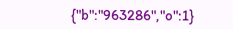{"b":"963286","o":1}